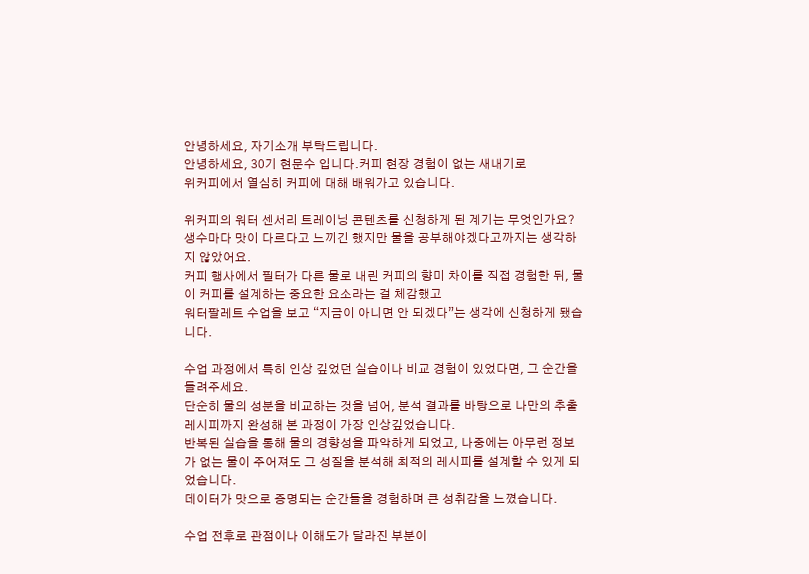안녕하세요, 자기소개 부탁드립니다.
안녕하세요, 30기 현문수 입니다.커피 현장 경험이 없는 새내기로
위커피에서 열심히 커피에 대해 배워가고 있습니다.

위커피의 워터 센서리 트레이닝 콘텐츠를 신청하게 된 계기는 무엇인가요?
생수마다 맛이 다르다고 느끼긴 했지만 물을 공부해야겠다고까지는 생각하지 않았어요.
커피 행사에서 필터가 다른 물로 내린 커피의 향미 차이를 직접 경험한 뒤, 물이 커피를 설계하는 중요한 요소라는 걸 체감했고
워터팔레트 수업을 보고 “지금이 아니면 안 되겠다”는 생각에 신청하게 됐습니다.

수업 과정에서 특히 인상 깊었던 실습이나 비교 경험이 있었다면, 그 순간을 들려주세요.
단순히 물의 성분을 비교하는 것을 넘어, 분석 결과를 바탕으로 나만의 추출 레시피까지 완성해 본 과정이 가장 인상깊었습니다.
반복된 실습을 통해 물의 경향성을 파악하게 되었고, 나중에는 아무런 정보가 없는 물이 주어져도 그 성질을 분석해 최적의 레시피를 설계할 수 있게 되었습니다.
데이터가 맛으로 증명되는 순간들을 경험하며 큰 성취감을 느꼈습니다.

수업 전후로 관점이나 이해도가 달라진 부분이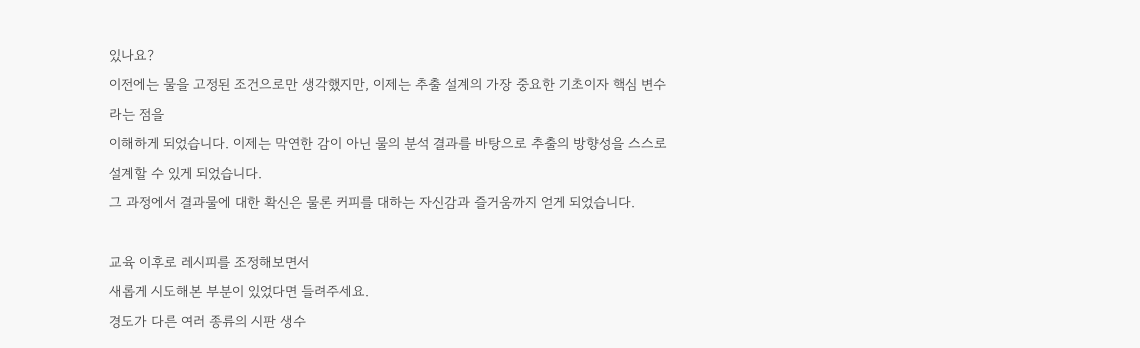있나요?
이전에는 물을 고정된 조건으로만 생각했지만, 이제는 추출 설계의 가장 중요한 기초이자 핵심 변수라는 점을
이해하게 되었습니다. 이제는 막연한 감이 아닌 물의 분석 결과를 바탕으로 추출의 방향성을 스스로 설계할 수 있게 되었습니다.
그 과정에서 결과물에 대한 확신은 물론 커피를 대하는 자신감과 즐거움까지 얻게 되었습니다.

교육 이후로 레시피를 조정해보면서
새롭게 시도해본 부분이 있었다면 들려주세요.
경도가 다른 여러 종류의 시판 생수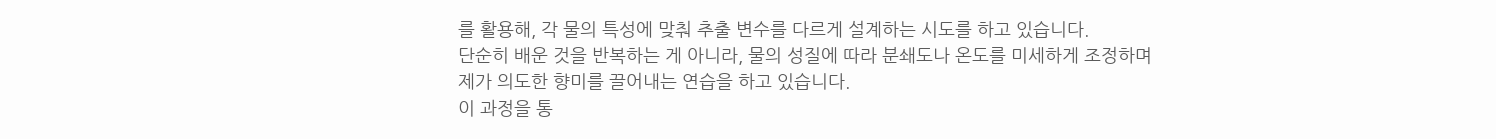를 활용해, 각 물의 특성에 맞춰 추출 변수를 다르게 설계하는 시도를 하고 있습니다.
단순히 배운 것을 반복하는 게 아니라, 물의 성질에 따라 분쇄도나 온도를 미세하게 조정하며 제가 의도한 향미를 끌어내는 연습을 하고 있습니다.
이 과정을 통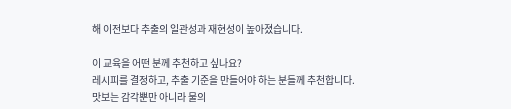해 이전보다 추출의 일관성과 재현성이 높아졌습니다.

이 교육을 어떤 분께 추천하고 싶나요?
레시피를 결정하고, 추출 기준을 만들어야 하는 분들께 추천합니다.
맛보는 감각뿐만 아니라 물의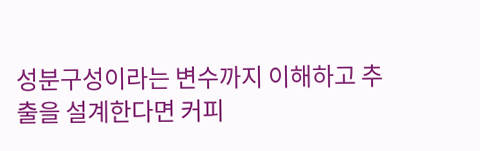성분구성이라는 변수까지 이해하고 추출을 설계한다면 커피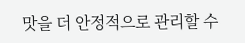맛을 더 안정적으로 관리할 수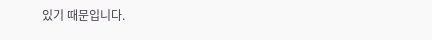있기 때문입니다.